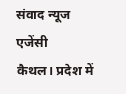संवाद न्यूज एजेंसी
कैथल। प्रदेश में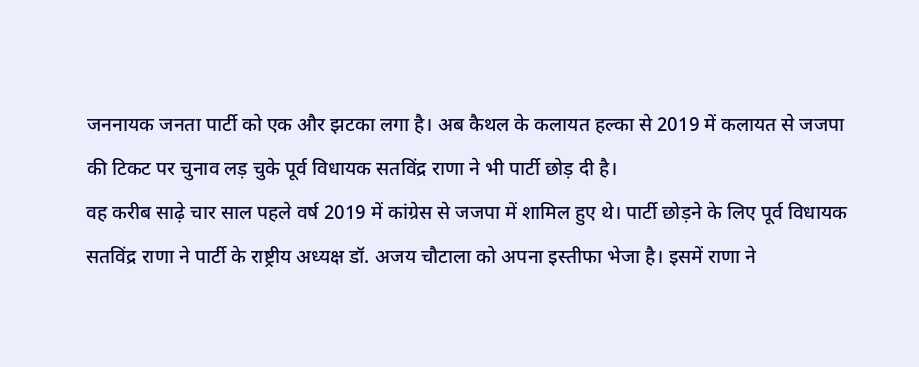जननायक जनता पार्टी को एक और झटका लगा है। अब कैथल के कलायत हल्का से 2019 में कलायत से जजपा की टिकट पर चुनाव लड़ चुके पूर्व विधायक सतविंद्र राणा ने भी पार्टी छोड़ दी है।
वह करीब साढ़े चार साल पहले वर्ष 2019 में कांग्रेस से जजपा में शामिल हुए थे। पार्टी छोड़ने के लिए पूर्व विधायक सतविंद्र राणा ने पार्टी के राष्ट्रीय अध्यक्ष डॉ. अजय चौटाला को अपना इस्तीफा भेजा है। इसमें राणा ने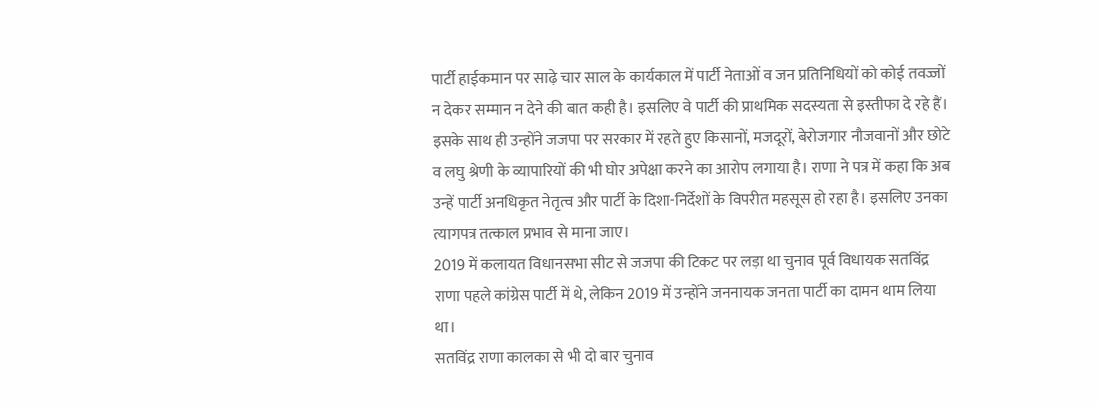पार्टी हाईकमान पर साढ़े चार साल के कार्यकाल में पार्टी नेताओं व जन प्रतिनिधियों को कोई तवज्जों न देकर सम्मान न देने की बात कही है। इसलिए वे पार्टी की प्राथमिक सदस्यता से इस्तीफा दे रहे हैं।
इसके साथ ही उन्होंने जजपा पर सरकार में रहते हुए किसानों, मजदूरों, बेरोजगार नौजवानों और छोटे व लघु श्रेणी के व्यापारियों की भी घोर अपेक्षा करने का आरोप लगाया है। राणा ने पत्र में कहा कि अब उन्हें पार्टी अनधिकृत नेतृत्व और पार्टी के दिशा-निर्देशों के विपरीत महसूस हो रहा है। इसलिए उनका त्यागपत्र तत्काल प्रभाव से माना जाए।
2019 में कलायत विधानसभा सीट से जजपा की टिकट पर लड़ा था चुनाव पूर्व विधायक सतविंद्र राणा पहले कांग्रेस पार्टी में थे, लेकिन 2019 में उन्होंने जननायक जनता पार्टी का दामन थाम लिया था।
सतविंद्र राणा कालका से भी दो बार चुनाव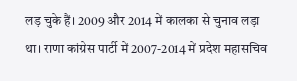लड़ चुके हैं। 2009 और 2014 में कालका से चुनाव लड़ा था। राणा कांग्रेस पार्टी में 2007-2014 में प्रदेश महासचिव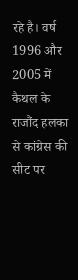रहे है। वर्ष 1996 और 2005 में कैथल के राजौंद हलका से कांग्रेस की सीट पर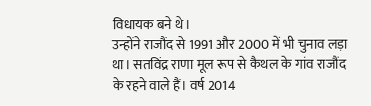विधायक बने थे।
उन्होंने राजौंद से 1991 और 2000 में भी चुनाव लड़ा था। सतविंद्र राणा मूल रूप से कैथल के गांव राजौंद के रहने वाले हैं। वर्ष 2014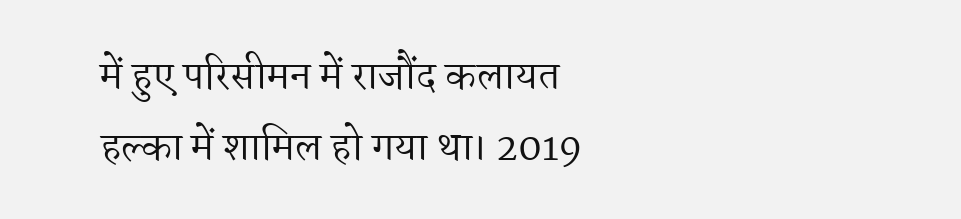में हुए परिसीमन में राजौंद कलायत हल्का में शामिल हो गया था। 2019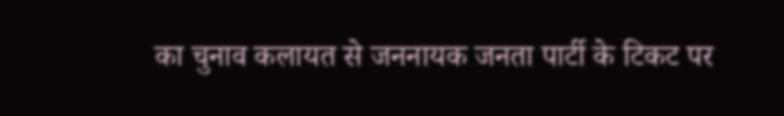का चुनाव कलायत से जननायक जनता पार्टी के टिकट पर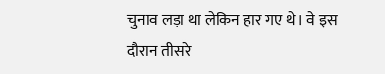चुनाव लड़ा था लेकिन हार गए थे। वे इस दौरान तीसरे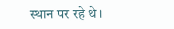स्थान पर रहे थे।